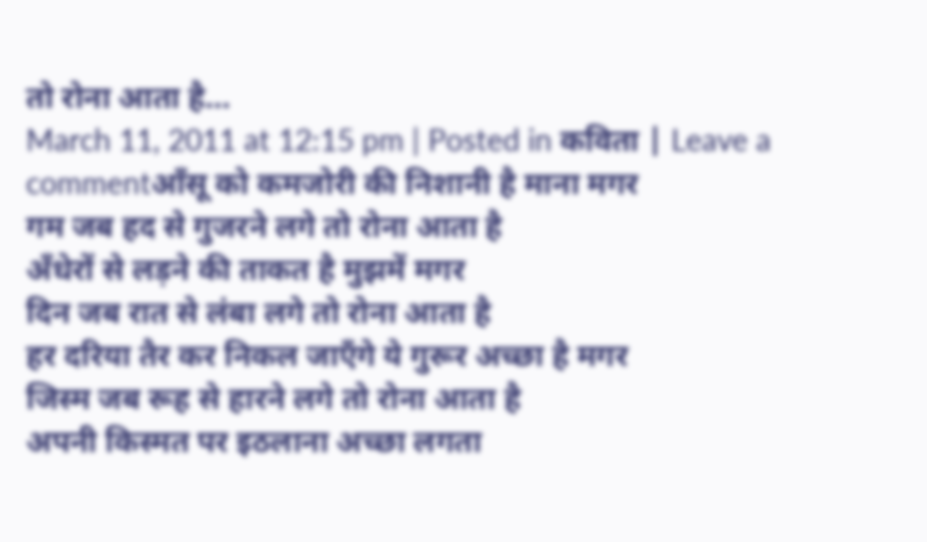तो रोना आता है…
March 11, 2011 at 12:15 pm | Posted in कविता | Leave a commentआँसू को कमजोरी की निशानी है माना मगर
गम जब हद से गुजरने लगे तो रोना आता है
अँधेरों से लड़ने की ताकत है मुझमें मगर
दिन जब रात से लंबा लगे तो रोना आता है
हर दरिया तैर कर निकल जाएँगे ये गुरूर अच्छा है मगर
जिस्म जब रूह से हारने लगे तो रोना आता है
अपनी किस्मत पर इठलाना अच्छा लगता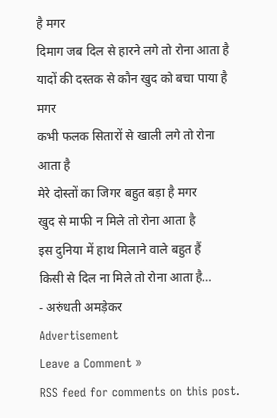है मगर
दिमाग जब दिल से हारने लगे तो रोना आता है
यादों की दस्तक से कौन खुद को बचा पाया है मगर
कभी फलक सितारों से खाली लगे तो रोना आता है
मेरे दोस्तों का जिगर बहुत बड़ा है मगर
खुद से माफी न मिले तो रोना आता है
इस दुनिया में हाथ मिलाने वाले बहुत हैं
किसी से दिल ना मिले तो रोना आता है…
- अरुंधती अमड़ेकर
Advertisement
Leave a Comment »
RSS feed for comments on this post.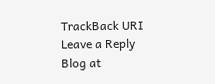TrackBack URI
Leave a Reply
Blog at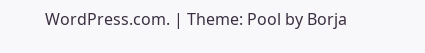WordPress.com. | Theme: Pool by Borja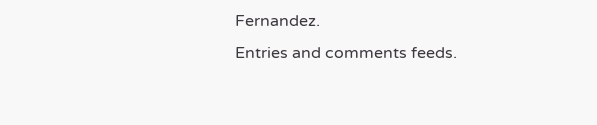Fernandez.
Entries and comments feeds.